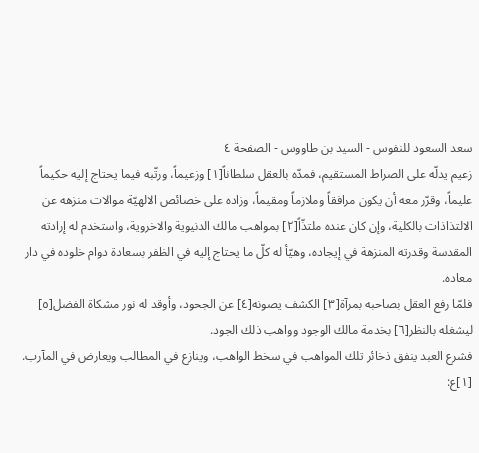سعد السعود للنفوس - السيد بن طاووس - الصفحة ٤
زعيم يدلّه على الصراط المستقيم، فمدّه بالعقل سلطاناً[١] وزعيماً، ورتّبه فيما يحتاج إليه حكيماً عليماً، وقرّر معه أن يكون مرافقاً وملازماً ومقيماً، وزاده على خصائص الالهيّة موالات منزهه عن الالتذاذات بالكلية، وإن كان عنده ملتذّاً[٢] بمواهب مالك الدنيوية والاخروية، واستخدم له إرادته المقدسة وقدرته المنزهة في إيجاده، وهيّأ له كلّ ما يحتاج إليه في الظفر بسعادة دوام خلوده في دار معاده.
فلمّا رفع العقل بصاحبه بمرآة[٣] الكشف يصونه[٤] عن الجحود، وأوقد له نور مشكاة الفضل[٥] ليشغله بالنظر[٦] بخدمة مالك الوجود وواهب ذلك الجود.
فشرع العبد ينفق ذخائر تلك المواهب في سخط الواهب، وينازع في المطالب ويعارض في المآرب.
[١]ع: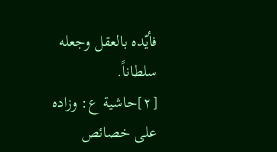فأيّده بالعقل وجعله سلطاناً.
[٢]حاشية ع: وزاده على خصائص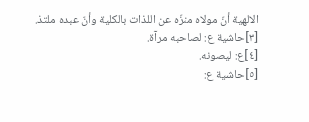الالهية أنّ مولاه منزّه عن اللذات بالكلية وأنّ عبده ملتذ.
[٣]حاشية ع: لصاحبه مرآة.
[٤]ع: ليصونه.
[٥]حاشية ع: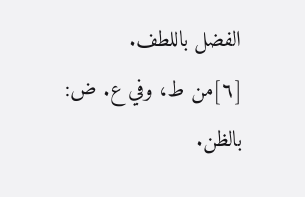الفضل باللطف.
[٦]من ط، وفي ع. ض: بالظن.